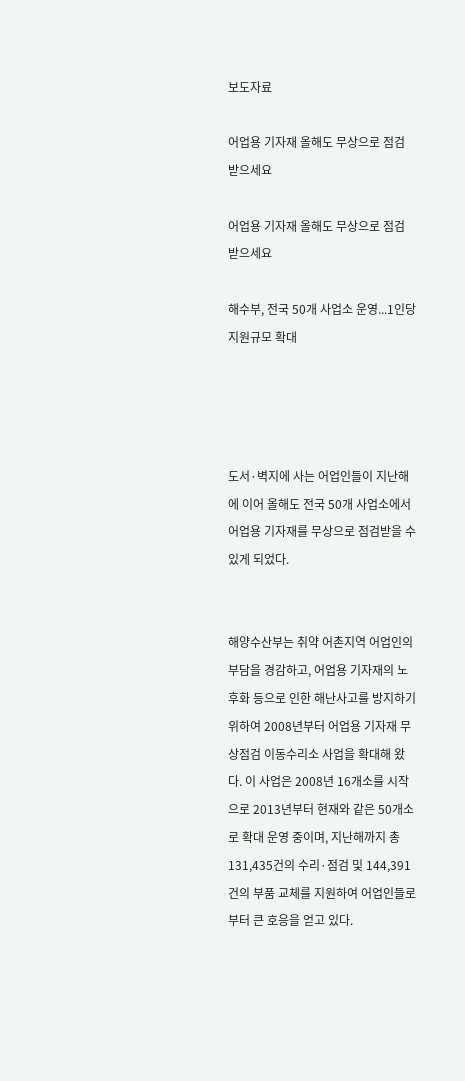보도자료

어업용 기자재 올해도 무상으로 점검 받으세요

어업용 기자재 올해도 무상으로 점검 받으세요

해수부, 전국 50개 사업소 운영...1인당 지원규모 확대




도서·벽지에 사는 어업인들이 지난해에 이어 올해도 전국 50개 사업소에서 어업용 기자재를 무상으로 점검받을 수 있게 되었다.


해양수산부는 취약 어촌지역 어업인의 부담을 경감하고, 어업용 기자재의 노후화 등으로 인한 해난사고를 방지하기 위하여 2008년부터 어업용 기자재 무상점검 이동수리소 사업을 확대해 왔다. 이 사업은 2008년 16개소를 시작으로 2013년부터 현재와 같은 50개소로 확대 운영 중이며, 지난해까지 총 131,435건의 수리·점검 및 144,391건의 부품 교체를 지원하여 어업인들로부터 큰 호응을 얻고 있다.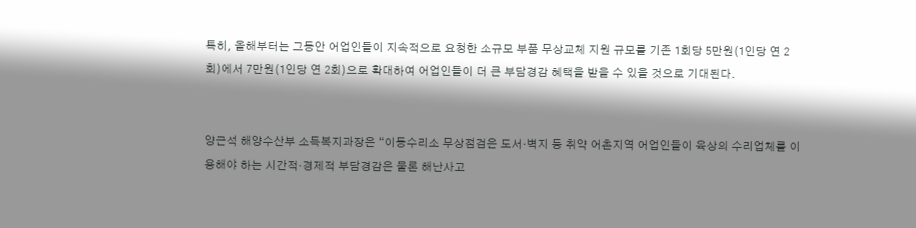특히, 올해부터는 그동안 어업인들이 지속적으로 요청한 소규모 부품 무상교체 지원 규모를 기존 1회당 5만원(1인당 연 2회)에서 7만원(1인당 연 2회)으로 확대하여 어업인들이 더 큰 부담경감 혜택을 받을 수 있을 것으로 기대된다.


양근석 해양수산부 소득복지과장은 “이동수리소 무상점검은 도서·벽지 등 취약 어촌지역 어업인들이 육상의 수리업체를 이용해야 하는 시간적·경제적 부담경감은 물론 해난사고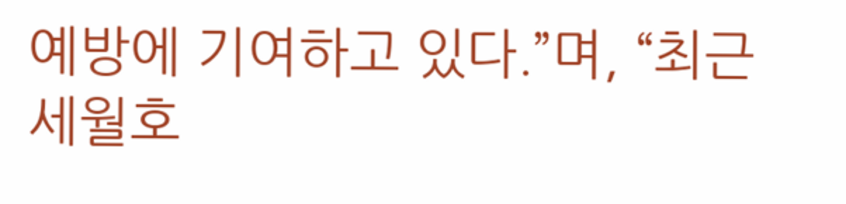예방에 기여하고 있다.”며, “최근 세월호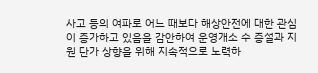사고 등의 여파로 어느 때보다 해상안전에 대한 관심이 증가하고 있음을 감안하여 운영개소 수 증설과 지원 단가 상향을 위해 지속적으로 노력하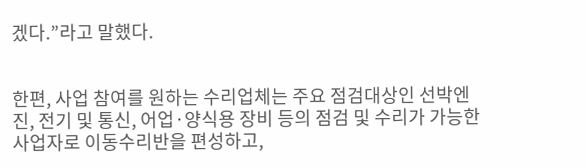겠다.”라고 말했다.


한편, 사업 참여를 원하는 수리업체는 주요 점검대상인 선박엔진, 전기 및 통신, 어업·양식용 장비 등의 점검 및 수리가 가능한 사업자로 이동수리반을 편성하고,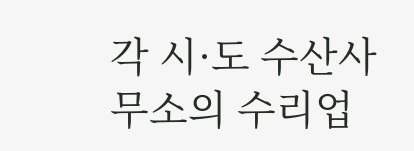각 시·도 수산사무소의 수리업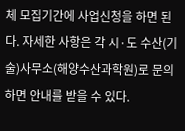체 모집기간에 사업신청을 하면 된다. 자세한 사항은 각 시·도 수산(기술)사무소(해양수산과학원)로 문의하면 안내를 받을 수 있다.